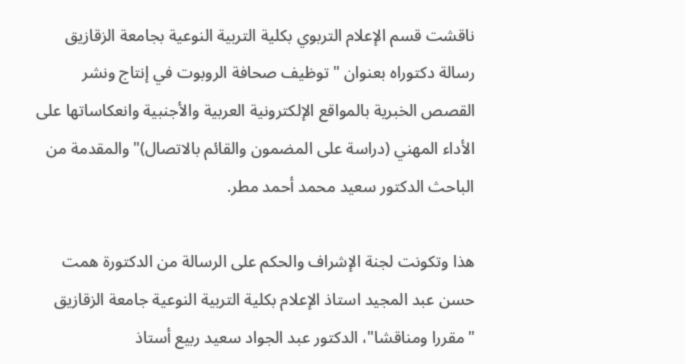ناقشت قسم الإعلام التربوي بكلية التربية النوعية بجامعة الزقازيق رسالة دكتوراه بعنوان "توظيف صحافة الروبوت في إنتاج ونشر القصص الخبرية بالمواقع الإلكترونية العربية والأجنبية وانعكاساتها على الأداء المهني (دراسة على المضمون والقائم بالاتصال)"والمقدمة من الباحث الدكتور سعيد محمد أحمد مطر.

هذا وتكونت لجنة الإشراف والحكم على الرسالة من الدكتورة همت حسن عبد المجيد استاذ الإعلام بكلية التربية النوعية جامعة الزقازيق "مقررا ومناقشا"، الدكتور عبد الجواد سعيد ربيع أستاذ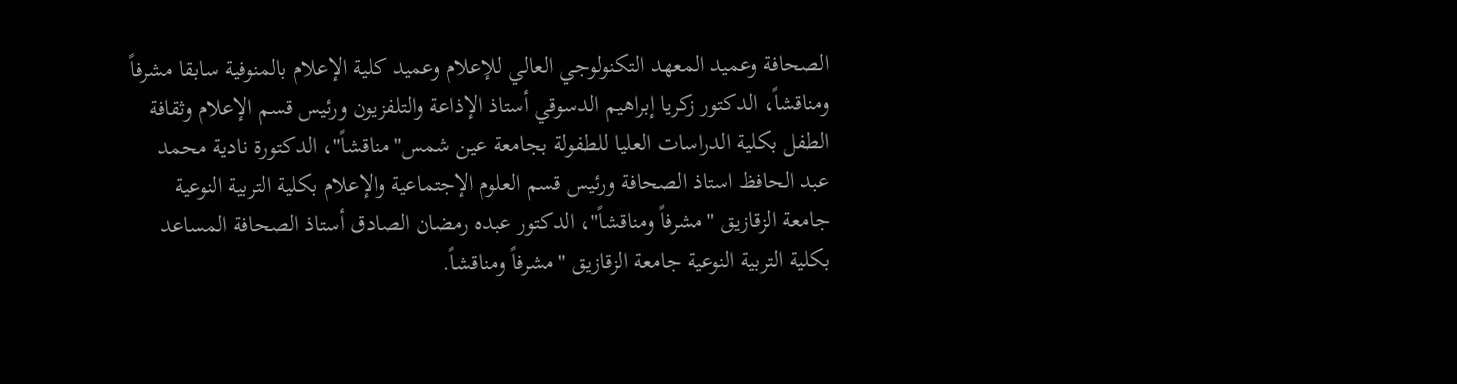الصحافة وعميد المعهد التكنولوجي العالي للإعلام وعميد كلية الإعلام بالمنوفية سابقا مشرفاً ومناقشاً، الدكتور زكريا إبراهيم الدسوقي أستاذ الإذاعة والتلفزيون ورئيس قسم الإعلام وثقافة الطفل بكلية الدراسات العليا للطفولة بجامعة عين شمس"مناقشاً"، الدكتورة نادية محمد عبد الحافظ استاذ الصحافة ورئيس قسم العلوم الإجتماعية والإعلام بكلية التربية النوعية جامعة الزقازيق "مشرفاً ومناقشاً"، الدكتور عبده رمضان الصادق أستاذ الصحافة المساعد بكلية التربية النوعية جامعة الزقازيق "مشرفاً ومناقشاً.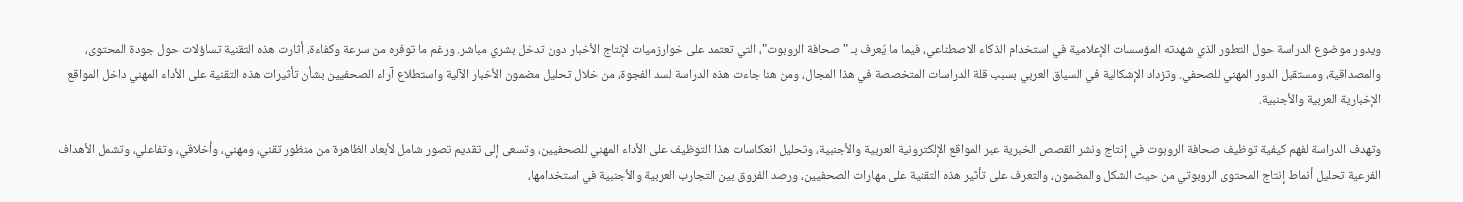ويدور موضوع الدراسة حول التطور الذي شهدته المؤسسات الإعلامية في استخدام الذكاء الاصطناعي، فيما ما يُعرف بـ "صحافة الروبوت"، التي تعتمد على خوارزميات لإنتاج الأخبار دون تدخل بشري مباشر. ورغم ما توفره من سرعة وكفاءة، أثارت هذه التقنية تساؤلات حول جودة المحتوى، والمصداقية، ومستقبل الدور المهني للصحفي. وتزداد الإشكالية في السياق العربي بسبب قلة الدراسات المتخصصة في هذا المجال، ومن هنا جاءت هذه الدراسة لسد الفجوة، من خلال تحليل مضمون الأخبار الآلية واستطلاع آراء الصحفيين بشأن تأثيرات هذه التقنية على الأداء المهني داخل المواقع الإخبارية العربية والأجنبية.

وتهدف الدراسة لفهم كيفية توظيف صحافة الروبوت في إنتاج ونشر القصص الخبرية عبر المواقع الإلكترونية العربية والأجنبية، وتحليل انعكاسات هذا التوظيف على الأداء المهني للصحفيين، وتسعى إلى تقديم تصور شامل لأبعاد الظاهرة من منظور تقني، ومهني، وأخلاقي، وتفاعلي، وتشمل الأهداف الفرعية تحليل أنماط إنتاج المحتوى الروبوتي من حيث الشكل والمضمون، والتعرف على تأثير هذه التقنية على مهارات الصحفيين، ورصد الفروق بين التجارب العربية والأجنبية في استخدامها،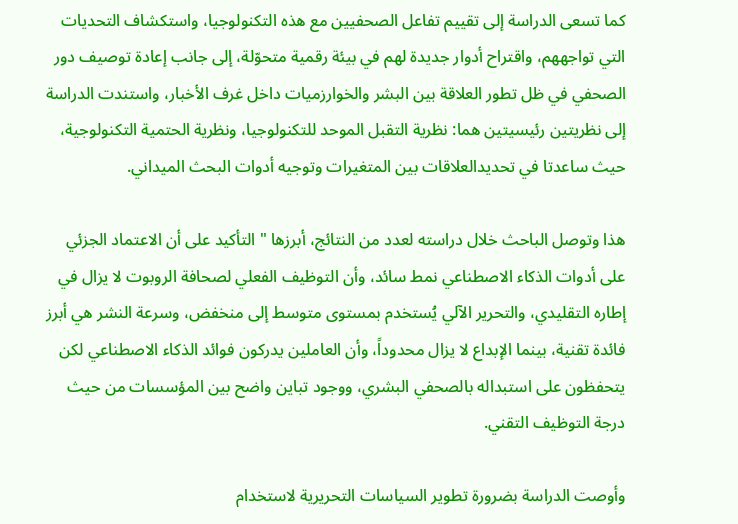كما تسعى الدراسة إلى تقييم تفاعل الصحفيين مع هذه التكنولوجيا، واستكشاف التحديات التي تواجههم، واقتراح أدوار جديدة لهم في بيئة رقمية متحوّلة، إلى جانب إعادة توصيف دور الصحفي في ظل تطور العلاقة بين البشر والخوارزميات داخل غرف الأخبار، واستندت الدراسة إلى نظريتين رئيسيتين هما: نظرية التقبل الموحد للتكنولوجيا، ونظرية الحتمية التكنولوجية، حيث ساعدتا في تحديدالعلاقات بين المتغيرات وتوجيه أدوات البحث الميداني.

هذا وتوصل الباحث خلال دراسته لعدد من النتائج، أبرزها " التأكيد على أن الاعتماد الجزئي على أدوات الذكاء الاصطناعي نمط سائد، وأن التوظيف الفعلي لصحافة الروبوت لا يزال في إطاره التقليدي، والتحرير الآلي يُستخدم بمستوى متوسط إلى منخفض، وسرعة النشر هي أبرز فائدة تقنية، بينما الإبداع لا يزال محدوداً، وأن العاملين يدركون فوائد الذكاء الاصطناعي لكن يتحفظون على استبداله بالصحفي البشري، ووجود تباين واضح بين المؤسسات من حيث درجة التوظيف التقني.

وأوصت الدراسة بضرورة تطوير السياسات التحريرية لاستخدام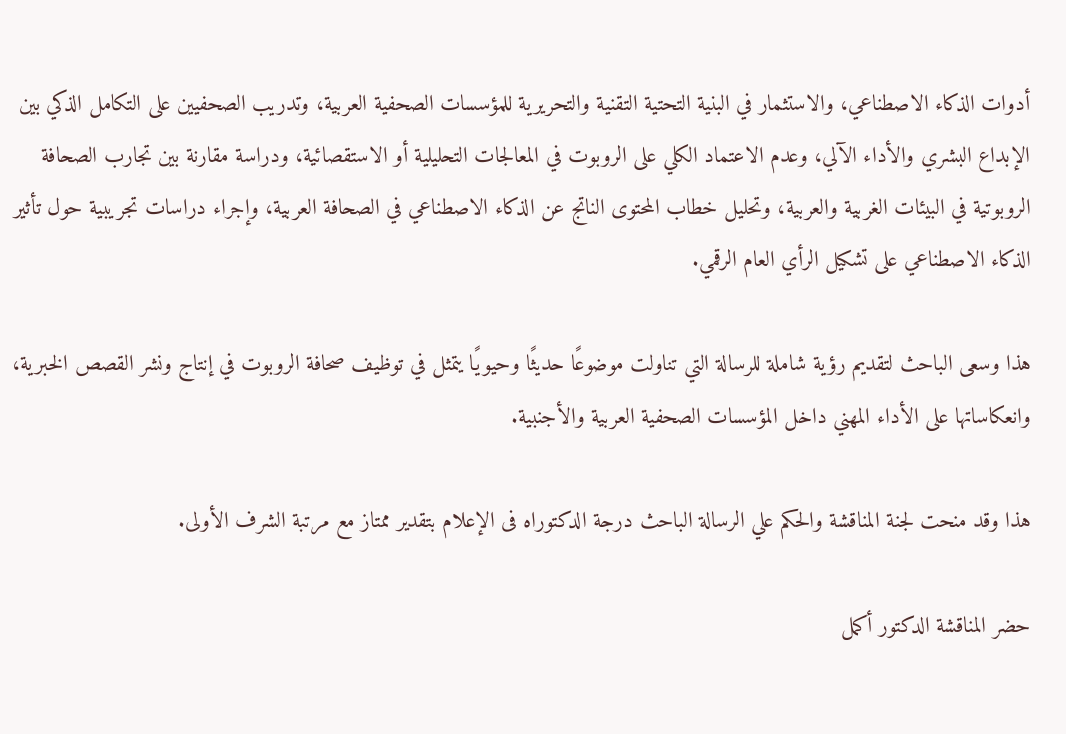أدوات الذكاء الاصطناعي، والاستثمار في البنية التحتية التقنية والتحريرية للمؤسسات الصحفية العربية، وتدريب الصحفيين على التكامل الذكي بين الإبداع البشري والأداء الآلي، وعدم الاعتماد الكلي على الروبوت في المعالجات التحليلية أو الاستقصائية، ودراسة مقارنة بين تجارب الصحافة الروبوتية في البيئات الغربية والعربية، وتحليل خطاب المحتوى الناتج عن الذكاء الاصطناعي في الصحافة العربية، وإجراء دراسات تجريبية حول تأثير الذكاء الاصطناعي على تشكيل الرأي العام الرقمي.

هذا وسعى الباحث لتقديم رؤية شاملة للرسالة التي تناولت موضوعًا حديثًا وحيويًا يتمثل في توظيف صحافة الروبوت في إنتاج ونشر القصص الخبرية، وانعكاساتها على الأداء المهني داخل المؤسسات الصحفية العربية والأجنبية.

هذا وقد منحت لجنة المناقشة والحكم علي الرسالة الباحث درجة الدكتوراه فى الإعلام بتقدير ممتاز مع مرتبة الشرف الأولى.

حضر المناقشة الدكتور أكمل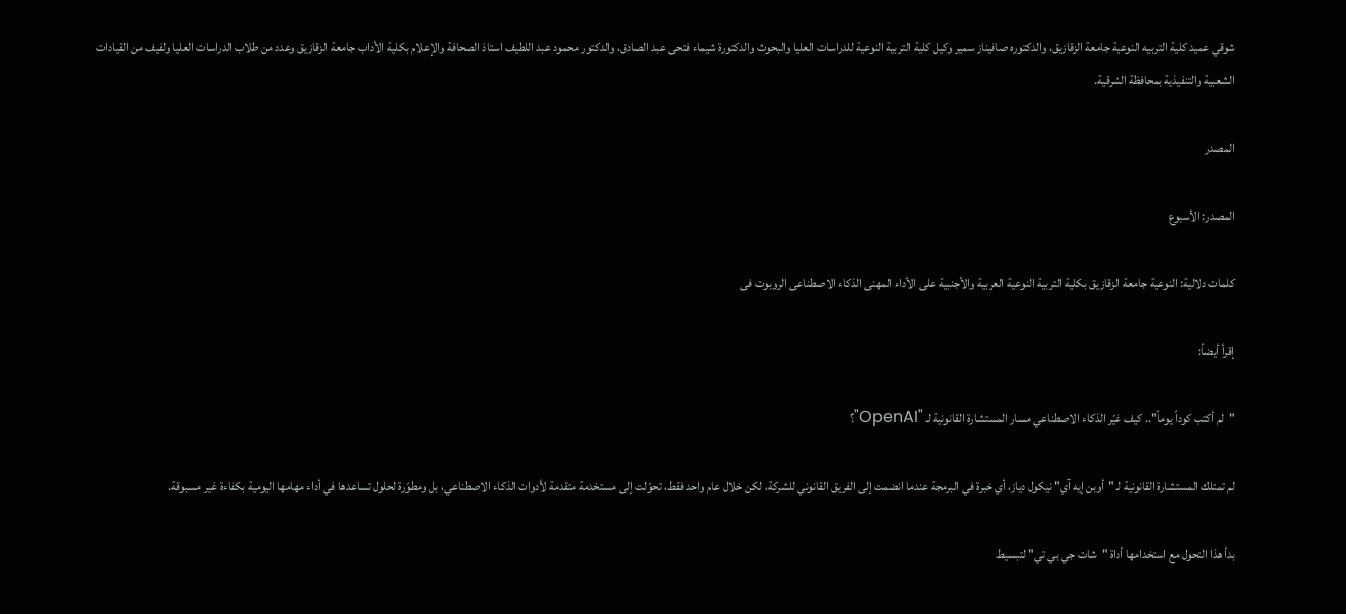شوقي عميد كلية التربيه النوعية جامعة الزقازيق، والدكتوره صافيناز سمير وكيل كلية التربية النوعية للدراسات العليا والبحوث والدكتورة شيماء فتحى عبد الصادق، والدكتور محمود عبد اللطيف استاذ الصحافة والإعلام بكلية الأداب جامعة الزقازيق وعدد من طلاب الدراسات العليا ولفيف من القيادات الشعبية والتنفيذية بمحافظة الشرقية.

المصدر

المصدر: الأسبوع

كلمات دلالية: النوعیة جامعة الزقازیق بکلیة التربیة النوعیة العربیة والأجنبیة على الأداء المهنی الذکاء الاصطناعی الروبوت فی

إقرأ أيضاً:

"لم أكتب كوداً يوماً".. كيف غيّر الذكاء الاصطناعي مسار المستشارة القانونية لـ "OpenAI"؟

لم تمتلك المستشارة القانونية لـ "أوبن إيه آي" نيكول دياز، أي خبرة في البرمجة عندما انضمت إلى الفريق القانوني للشركة، لكن خلال عام واحد فقط، تحوّلت إلى مستخدمة متقدمة لأدوات الذكاء الاصطناعي، بل ومطوّرة لحلول تساعدها في أداء مهامها اليومية بكفاءة غير مسبوقة.

بدأ هذا التحول مع استخدامها أداة "شات جي بي تي" لتبسيط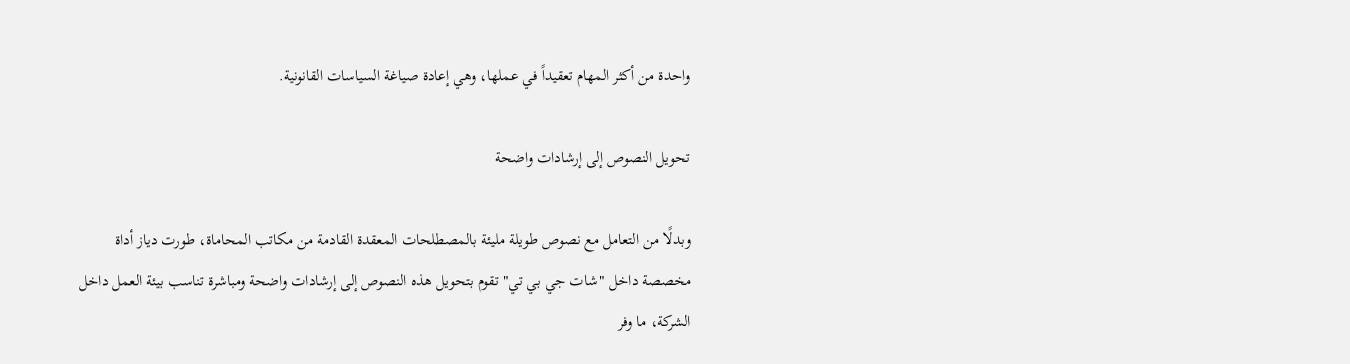واحدة من أكثر المهام تعقيداً في عملها، وهي إعادة صياغة السياسات القانونية.

تحويل النصوص إلى إرشادات واضحة

وبدلًا من التعامل مع نصوص طويلة مليئة بالمصطلحات المعقدة القادمة من مكاتب المحاماة، طورت دياز أداة مخصصة داخل "شات جي بي تي" تقوم بتحويل هذه النصوص إلى إرشادات واضحة ومباشرة تناسب بيئة العمل داخل الشركة، ما وفر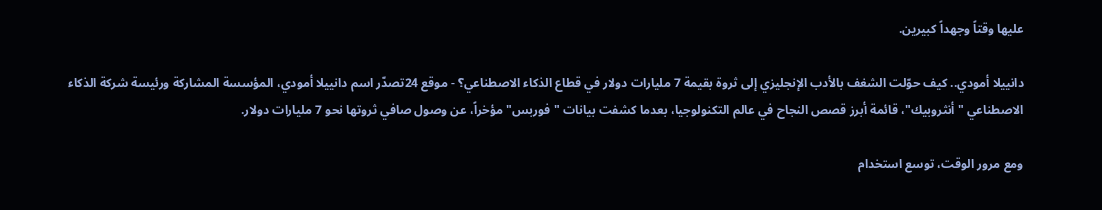عليها وقتاً وجهداً كبيرين.

دانييلا أمودي.. كيف حوّلت الشغف بالأدب الإنجليزي إلى ثروة بقيمة 7 مليارات دولار في قطاع الذكاء الاصطناعي؟ - موقع 24تصدّر اسم دانييلا أمودي، المؤسسة المشاركة ورئيسة شركة الذكاء الاصطناعي "أنثروبيك"، قائمة أبرز قصص النجاح في عالم التكنولوجيا، بعدما كشفت بيانات "فوربس" مؤخراً، عن وصول صافي ثروتها نحو 7 مليارات دولار.

ومع مرور الوقت، توسع استخدام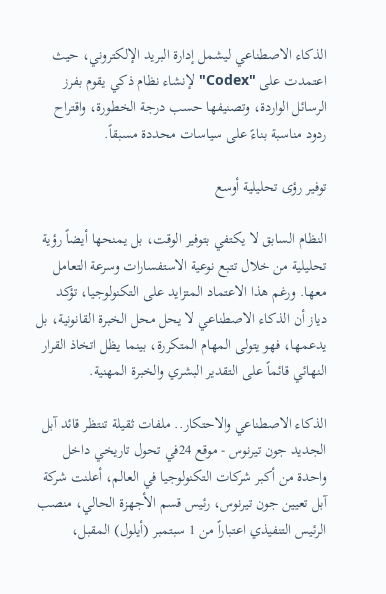الذكاء الاصطناعي ليشمل إدارة البريد الإلكتروني، حيث اعتمدت على "Codex" لإنشاء نظام ذكي يقوم بفرز الرسائل الواردة، وتصنيفها حسب درجة الخطورة، واقتراح ردود مناسبة بناءً على سياسات محددة مسبقاً.

توفير رؤى تحليلية أوسع

النظام السابق لا يكتفي بتوفير الوقت، بل يمنحها أيضاً رؤية تحليلية من خلال تتبع نوعية الاستفسارات وسرعة التعامل معها. ورغم هذا الاعتماد المتزايد على التكنولوجيا، تؤكد دياز أن الذكاء الاصطناعي لا يحل محل الخبرة القانونية، بل يدعمها، فهو يتولى المهام المتكررة، بينما يظل اتخاذ القرار النهائي قائماً على التقدير البشري والخبرة المهنية.

الذكاء الاصطناعي والاحتكار.. ملفات ثقيلة تنتظر قائد آبل الجديد جون تيرنوس - موقع 24في تحول تاريخي داخل واحدة من أكبر شركات التكنولوجيا في العالم، أعلنت شركة آبل تعيين جون تيرنوس، رئيس قسم الأجهزة الحالي، منصب الرئيس التنفيذي اعتباراً من 1 سبتمبر (أيلول) المقبل،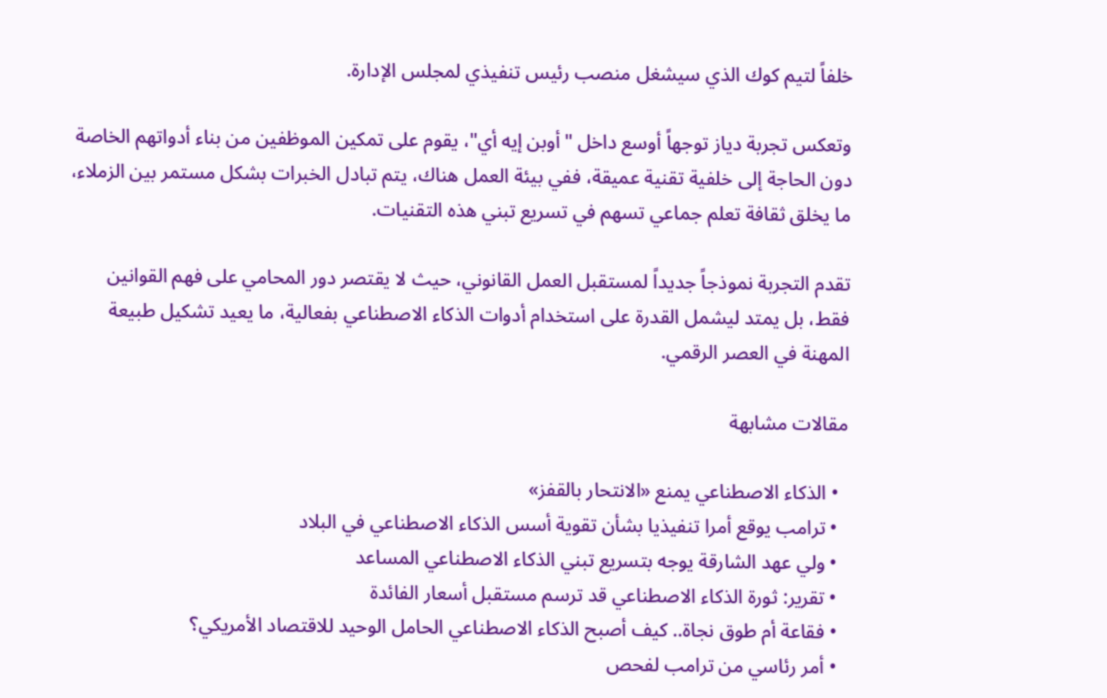خلفاً لتيم كوك الذي سيشغل منصب رئيس تنفيذي لمجلس الإدارة.

وتعكس تجربة دياز توجهاً أوسع داخل "أوبن إيه أي"، يقوم على تمكين الموظفين من بناء أدواتهم الخاصة دون الحاجة إلى خلفية تقنية عميقة، ففي بيئة العمل هناك، يتم تبادل الخبرات بشكل مستمر بين الزملاء، ما يخلق ثقافة تعلم جماعي تسهم في تسريع تبني هذه التقنيات.

تقدم التجربة نموذجاً جديداً لمستقبل العمل القانوني، حيث لا يقتصر دور المحامي على فهم القوانين فقط، بل يمتد ليشمل القدرة على استخدام أدوات الذكاء الاصطناعي بفعالية، ما يعيد تشكيل طبيعة المهنة في العصر الرقمي.

مقالات مشابهة

  • الذكاء الاصطناعي يمنع «الانتحار بالقفز»
  • ترامب يوقع أمرا تنفيذيا بشأن تقوية أسس الذكاء الاصطناعي في البلاد
  • ولي عهد الشارقة يوجه بتسريع تبني الذكاء الاصطناعي المساعد
  • تقرير: ثورة الذكاء الاصطناعي قد ترسم مستقبل أسعار الفائدة
  • فقاعة أم طوق نجاة.. كيف أصبح الذكاء الاصطناعي الحامل الوحيد للاقتصاد الأمريكي؟
  • أمر رئاسي من ترامب لفحص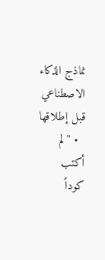نماذج الذكاء الاصطناعي قبل إطلاقها
  • "لم أكتب كوداً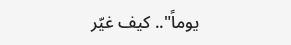يوماً".. كيف غيّر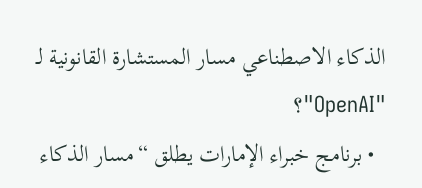الذكاء الاصطناعي مسار المستشارة القانونية لـ "OpenAI"؟
  • برنامج خبراء الإمارات يطلق “مسار الذكاء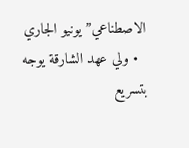الاصطناعي” يونيو الجاري
  • ولي عهد الشارقة يوجه بتسريع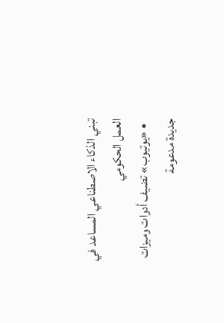تبني الذكاء الاصطناعي المساعد في العمل الحكومي
  • «يوتيوب» تضيف أدوات وميزات جديدة مدعومة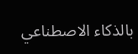بالذكاء الاصطناعي